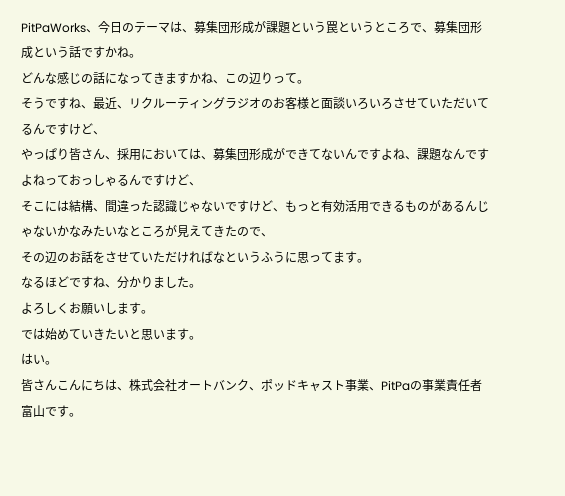PitPaWorks、今日のテーマは、募集団形成が課題という罠というところで、募集団形成という話ですかね。
どんな感じの話になってきますかね、この辺りって。
そうですね、最近、リクルーティングラジオのお客様と面談いろいろさせていただいてるんですけど、
やっぱり皆さん、採用においては、募集団形成ができてないんですよね、課題なんですよねっておっしゃるんですけど、
そこには結構、間違った認識じゃないですけど、もっと有効活用できるものがあるんじゃないかなみたいなところが見えてきたので、
その辺のお話をさせていただければなというふうに思ってます。
なるほどですね、分かりました。
よろしくお願いします。
では始めていきたいと思います。
はい。
皆さんこんにちは、株式会社オートバンク、ポッドキャスト事業、PitPaの事業責任者富山です。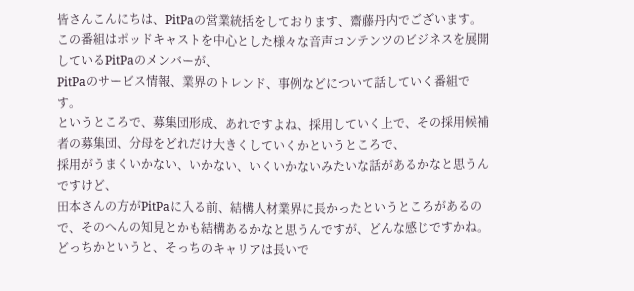皆さんこんにちは、PitPaの営業統括をしております、齋藤丹内でございます。
この番組はポッドキャストを中心とした様々な音声コンテンツのビジネスを展開しているPitPaのメンバーが、
PitPaのサービス情報、業界のトレンド、事例などについて話していく番組です。
というところで、募集団形成、あれですよね、採用していく上で、その採用候補者の募集団、分母をどれだけ大きくしていくかというところで、
採用がうまくいかない、いかない、いくいかないみたいな話があるかなと思うんですけど、
田本さんの方がPitPaに入る前、結構人材業界に長かったというところがあるので、そのへんの知見とかも結構あるかなと思うんですが、どんな感じですかね。
どっちかというと、そっちのキャリアは長いで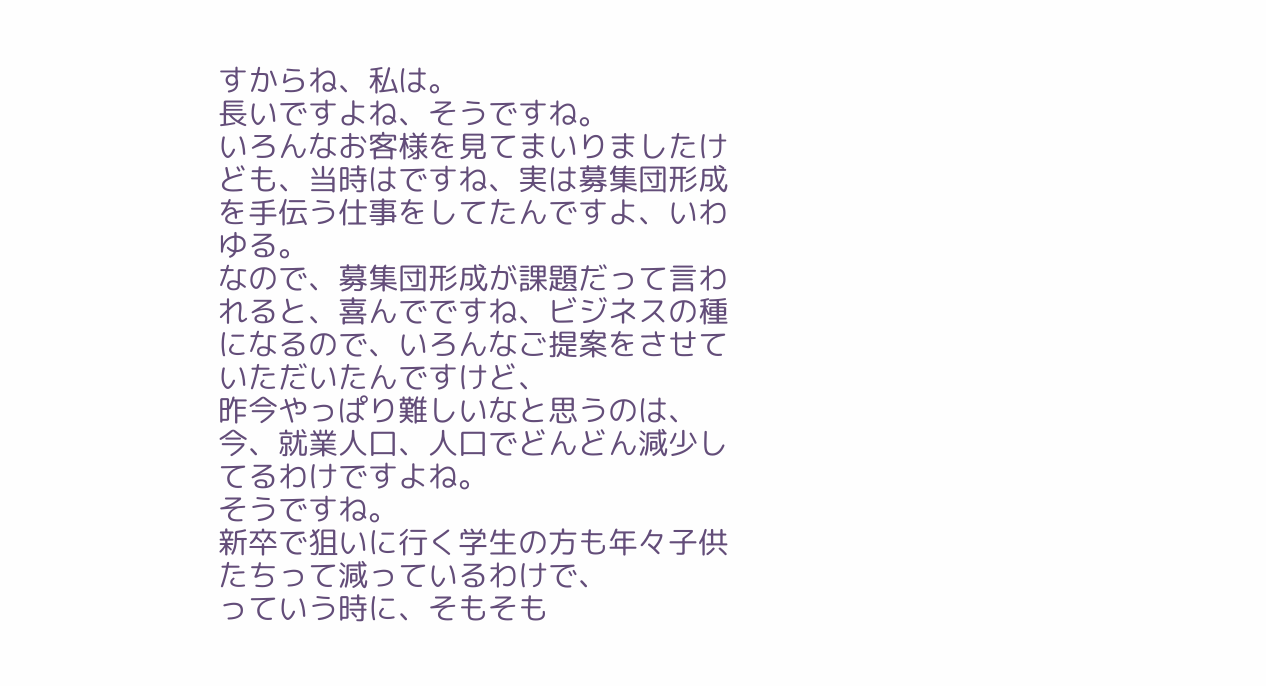すからね、私は。
長いですよね、そうですね。
いろんなお客様を見てまいりましたけども、当時はですね、実は募集団形成を手伝う仕事をしてたんですよ、いわゆる。
なので、募集団形成が課題だって言われると、喜んでですね、ビジネスの種になるので、いろんなご提案をさせていただいたんですけど、
昨今やっぱり難しいなと思うのは、今、就業人口、人口でどんどん減少してるわけですよね。
そうですね。
新卒で狙いに行く学生の方も年々子供たちって減っているわけで、
っていう時に、そもそも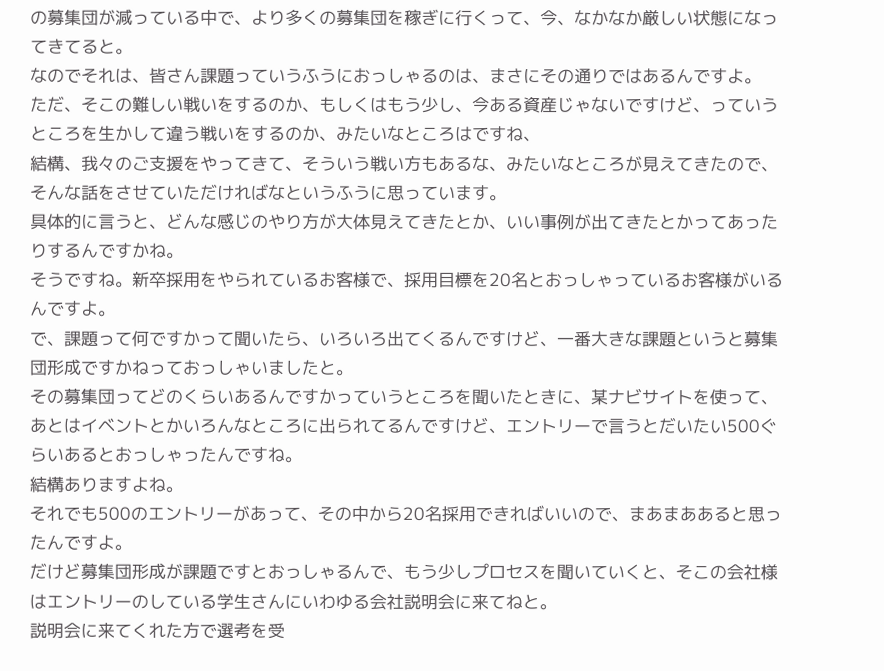の募集団が減っている中で、より多くの募集団を稼ぎに行くって、今、なかなか厳しい状態になってきてると。
なのでそれは、皆さん課題っていうふうにおっしゃるのは、まさにその通りではあるんですよ。
ただ、そこの難しい戦いをするのか、もしくはもう少し、今ある資産じゃないですけど、っていうところを生かして違う戦いをするのか、みたいなところはですね、
結構、我々のご支援をやってきて、そういう戦い方もあるな、みたいなところが見えてきたので、そんな話をさせていただければなというふうに思っています。
具体的に言うと、どんな感じのやり方が大体見えてきたとか、いい事例が出てきたとかってあったりするんですかね。
そうですね。新卒採用をやられているお客様で、採用目標を20名とおっしゃっているお客様がいるんですよ。
で、課題って何ですかって聞いたら、いろいろ出てくるんですけど、一番大きな課題というと募集団形成ですかねっておっしゃいましたと。
その募集団ってどのくらいあるんですかっていうところを聞いたときに、某ナビサイトを使って、あとはイベントとかいろんなところに出られてるんですけど、エントリーで言うとだいたい500ぐらいあるとおっしゃったんですね。
結構ありますよね。
それでも500のエントリーがあって、その中から20名採用できればいいので、まあまああると思ったんですよ。
だけど募集団形成が課題ですとおっしゃるんで、もう少しプロセスを聞いていくと、そこの会社様はエントリーのしている学生さんにいわゆる会社説明会に来てねと。
説明会に来てくれた方で選考を受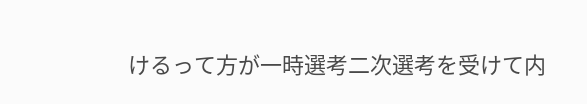けるって方が一時選考二次選考を受けて内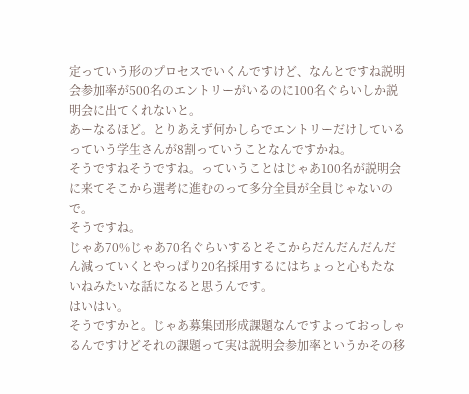定っていう形のプロセスでいくんですけど、なんとですね説明会参加率が500名のエントリーがいるのに100名ぐらいしか説明会に出てくれないと。
あーなるほど。とりあえず何かしらでエントリーだけしているっていう学生さんが8割っていうことなんですかね。
そうですねそうですね。っていうことはじゃあ100名が説明会に来てそこから選考に進むのって多分全員が全員じゃないので。
そうですね。
じゃあ70%じゃあ70名ぐらいするとそこからだんだんだんだん減っていくとやっぱり20名採用するにはちょっと心もたないねみたいな話になると思うんです。
はいはい。
そうですかと。じゃあ募集団形成課題なんですよっておっしゃるんですけどそれの課題って実は説明会参加率というかその移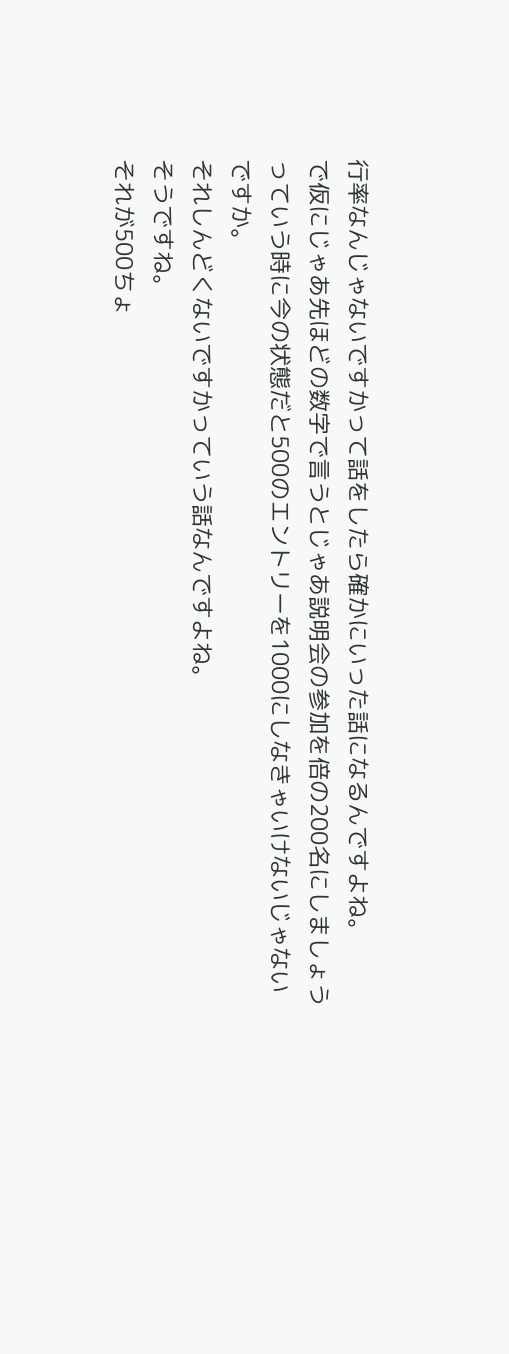行率なんじゃないですかって話をしたら確かにいった話になるんですよね。
で仮にじゃあ先ほどの数字で言うとじゃあ説明会の参加を倍の200名にしましょうっていう時に今の状態だと500のエントリーを1000にしなきゃいけないじゃないですか。
それしんどくないですかっていう話なんですよね。
そうですね。
それが500ちょ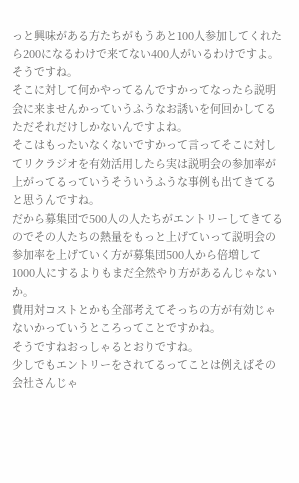っと興味がある方たちがもうあと100人参加してくれたら200になるわけで来てない400人がいるわけですよ。
そうですね。
そこに対して何かやってるんですかってなったら説明会に来ませんかっていうふうなお誘いを何回かしてるただそれだけしかないんですよね。
そこはもったいなくないですかって言ってそこに対してリクラジオを有効活用したら実は説明会の参加率が上がってるっていうそういうふうな事例も出てきてると思うんですね。
だから募集団で500人の人たちがエントリーしてきてるのでその人たちの熱量をもっと上げていって説明会の参加率を上げていく方が募集団500人から倍増して1000人にするよりもまだ全然やり方があるんじゃないか。
費用対コストとかも全部考えてそっちの方が有効じゃないかっていうところってことですかね。
そうですねおっしゃるとおりですね。
少しでもエントリーをされてるってことは例えばその会社さんじゃ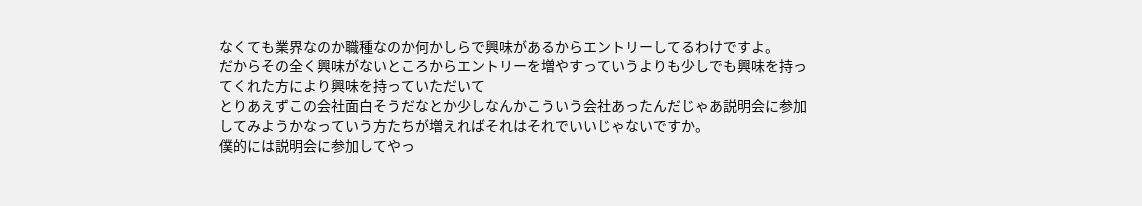なくても業界なのか職種なのか何かしらで興味があるからエントリーしてるわけですよ。
だからその全く興味がないところからエントリーを増やすっていうよりも少しでも興味を持ってくれた方により興味を持っていただいて
とりあえずこの会社面白そうだなとか少しなんかこういう会社あったんだじゃあ説明会に参加してみようかなっていう方たちが増えればそれはそれでいいじゃないですか。
僕的には説明会に参加してやっ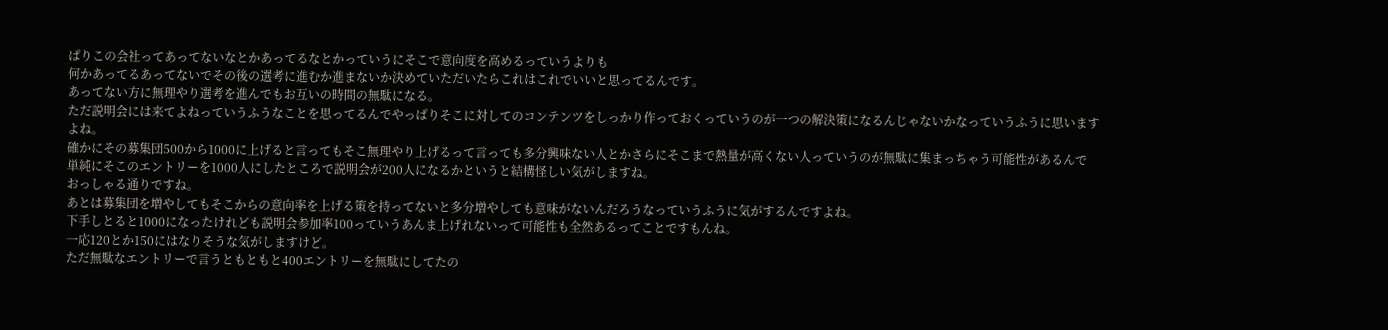ぱりこの会社ってあってないなとかあってるなとかっていうにそこで意向度を高めるっていうよりも
何かあってるあってないでその後の選考に進むか進まないか決めていただいたらこれはこれでいいと思ってるんです。
あってない方に無理やり選考を進んでもお互いの時間の無駄になる。
ただ説明会には来てよねっていうふうなことを思ってるんでやっぱりそこに対してのコンテンツをしっかり作っておくっていうのが一つの解決策になるんじゃないかなっていうふうに思いますよね。
確かにその募集団500から1000に上げると言ってもそこ無理やり上げるって言っても多分興味ない人とかさらにそこまで熱量が高くない人っていうのが無駄に集まっちゃう可能性があるんで
単純にそこのエントリーを1000人にしたところで説明会が200人になるかというと結構怪しい気がしますね。
おっしゃる通りですね。
あとは募集団を増やしてもそこからの意向率を上げる策を持ってないと多分増やしても意味がないんだろうなっていうふうに気がするんですよね。
下手しとると1000になったけれども説明会参加率100っていうあんま上げれないって可能性も全然あるってことですもんね。
一応120とか150にはなりそうな気がしますけど。
ただ無駄なエントリーで言うともともと400エントリーを無駄にしてたの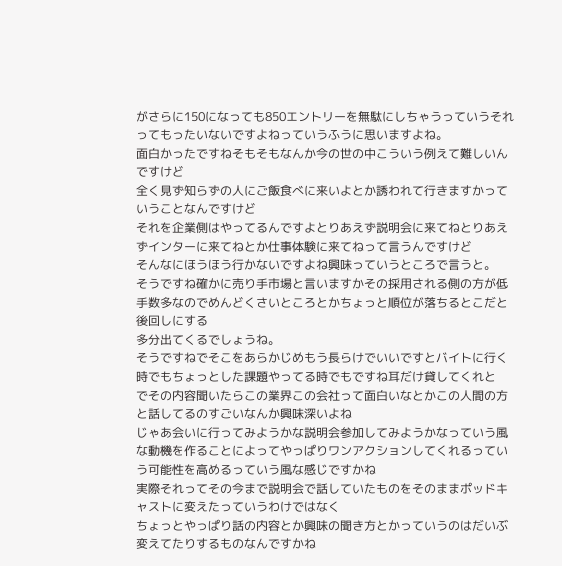がさらに150になっても850エントリーを無駄にしちゃうっていうそれってもったいないですよねっていうふうに思いますよね。
面白かったですねそもそもなんか今の世の中こういう例えて難しいんですけど
全く見ず知らずの人にご飯食べに来いよとか誘われて行きますかっていうことなんですけど
それを企業側はやってるんですよとりあえず説明会に来てねとりあえずインターに来てねとか仕事体験に来てねって言うんですけど
そんなにほうほう行かないですよね興味っていうところで言うと。
そうですね確かに売り手市場と言いますかその採用される側の方が低手数多なのでめんどくさいところとかちょっと順位が落ちるとこだと後回しにする
多分出てくるでしょうね。
そうですねでそこをあらかじめもう長らけでいいですとバイトに行く時でもちょっとした課題やってる時でもですね耳だけ貸してくれと
でその内容聞いたらこの業界この会社って面白いなとかこの人間の方と話してるのすごいなんか興味深いよね
じゃあ会いに行ってみようかな説明会参加してみようかなっていう風な動機を作ることによってやっぱりワンアクションしてくれるっていう可能性を高めるっていう風な感じですかね
実際それってその今まで説明会で話していたものをそのままポッドキャストに変えたっていうわけではなく
ちょっとやっぱり話の内容とか興味の聞き方とかっていうのはだいぶ変えてたりするものなんですかね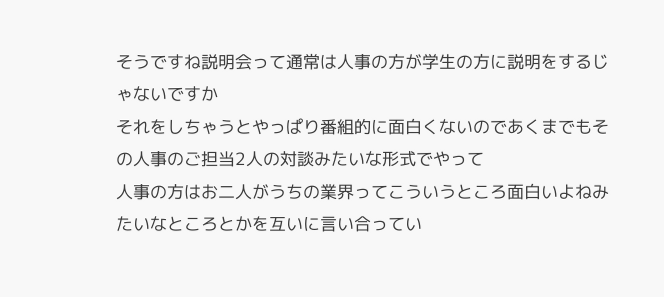そうですね説明会って通常は人事の方が学生の方に説明をするじゃないですか
それをしちゃうとやっぱり番組的に面白くないのであくまでもその人事のご担当2人の対談みたいな形式でやって
人事の方はお二人がうちの業界ってこういうところ面白いよねみたいなところとかを互いに言い合ってい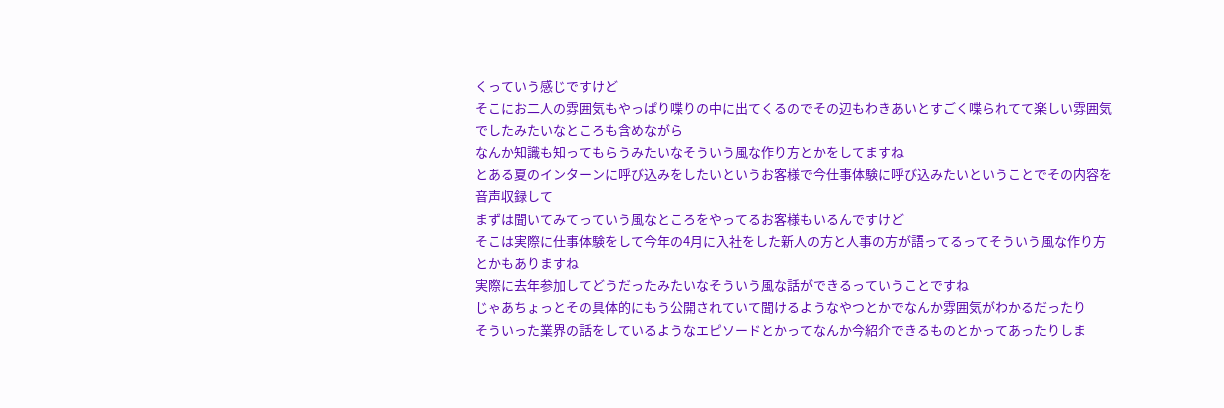くっていう感じですけど
そこにお二人の雰囲気もやっぱり喋りの中に出てくるのでその辺もわきあいとすごく喋られてて楽しい雰囲気でしたみたいなところも含めながら
なんか知識も知ってもらうみたいなそういう風な作り方とかをしてますね
とある夏のインターンに呼び込みをしたいというお客様で今仕事体験に呼び込みたいということでその内容を音声収録して
まずは聞いてみてっていう風なところをやってるお客様もいるんですけど
そこは実際に仕事体験をして今年の4月に入社をした新人の方と人事の方が語ってるってそういう風な作り方とかもありますね
実際に去年参加してどうだったみたいなそういう風な話ができるっていうことですね
じゃあちょっとその具体的にもう公開されていて聞けるようなやつとかでなんか雰囲気がわかるだったり
そういった業界の話をしているようなエピソードとかってなんか今紹介できるものとかってあったりしま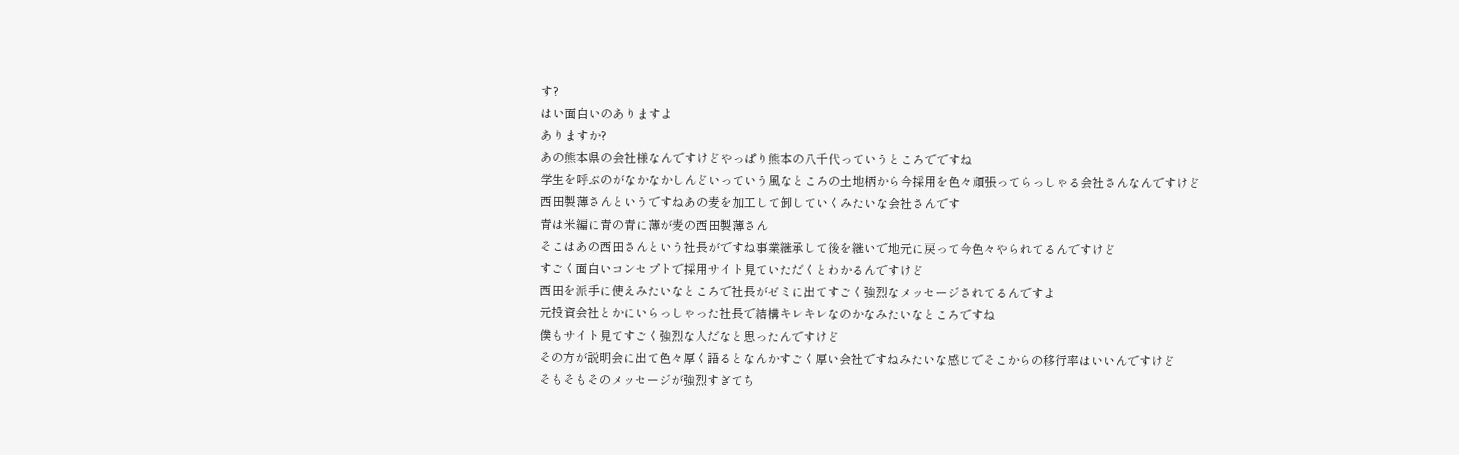す?
はい面白いのありますよ
ありますか?
あの熊本県の会社様なんですけどやっぱり熊本の八千代っていうところでですね
学生を呼ぶのがなかなかしんどいっていう風なところの土地柄から今採用を色々頑張ってらっしゃる会社さんなんですけど
西田製薄さんというですねあの麦を加工して卸していくみたいな会社さんです
青は米編に青の青に薄が麦の西田製薄さん
そこはあの西田さんという社長がですね事業継承して後を継いで地元に戻って今色々やられてるんですけど
すごく面白いコンセプトで採用サイト見ていただくとわかるんですけど
西田を派手に使えみたいなところで社長がゼミに出てすごく強烈なメッセージされてるんですよ
元投資会社とかにいらっしゃった社長で結構キレキレなのかなみたいなところですね
僕もサイト見てすごく強烈な人だなと思ったんですけど
その方が説明会に出て色々厚く語るとなんかすごく厚い会社ですねみたいな感じでそこからの移行率はいいんですけど
そもそもそのメッセージが強烈すぎてち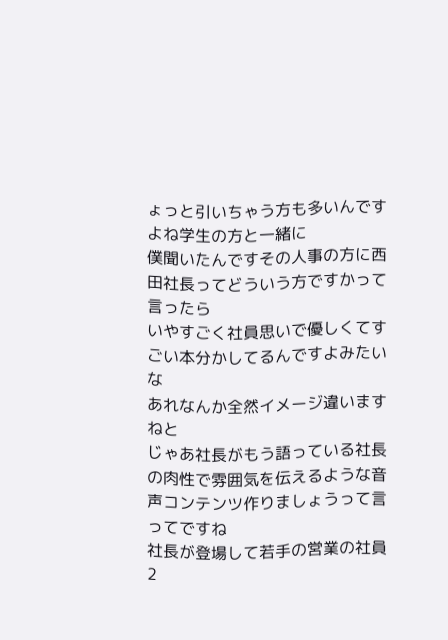ょっと引いちゃう方も多いんですよね学生の方と一緒に
僕聞いたんですその人事の方に西田社長ってどういう方ですかって言ったら
いやすごく社員思いで優しくてすごい本分かしてるんですよみたいな
あれなんか全然イメージ違いますねと
じゃあ社長がもう語っている社長の肉性で雰囲気を伝えるような音声コンテンツ作りましょうって言ってですね
社長が登場して若手の営業の社員2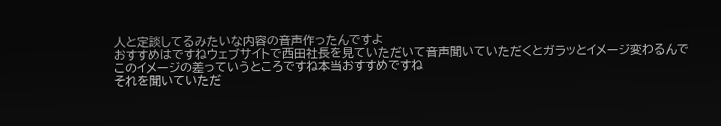人と定談してるみたいな内容の音声作ったんですよ
おすすめはですねウェブサイトで西田社長を見ていただいて音声聞いていただくとガラッとイメージ変わるんで
このイメージの差っていうところですね本当おすすめですね
それを聞いていただ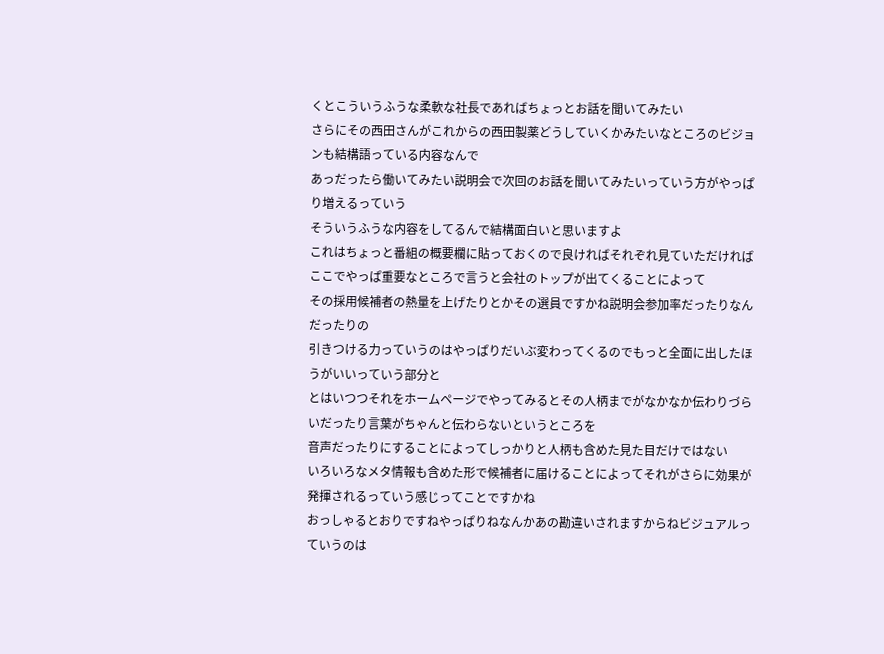くとこういうふうな柔軟な社長であればちょっとお話を聞いてみたい
さらにその西田さんがこれからの西田製薬どうしていくかみたいなところのビジョンも結構語っている内容なんで
あっだったら働いてみたい説明会で次回のお話を聞いてみたいっていう方がやっぱり増えるっていう
そういうふうな内容をしてるんで結構面白いと思いますよ
これはちょっと番組の概要欄に貼っておくので良ければそれぞれ見ていただければ
ここでやっぱ重要なところで言うと会社のトップが出てくることによって
その採用候補者の熱量を上げたりとかその選員ですかね説明会参加率だったりなんだったりの
引きつける力っていうのはやっぱりだいぶ変わってくるのでもっと全面に出したほうがいいっていう部分と
とはいつつそれをホームページでやってみるとその人柄までがなかなか伝わりづらいだったり言葉がちゃんと伝わらないというところを
音声だったりにすることによってしっかりと人柄も含めた見た目だけではない
いろいろなメタ情報も含めた形で候補者に届けることによってそれがさらに効果が発揮されるっていう感じってことですかね
おっしゃるとおりですねやっぱりねなんかあの勘違いされますからねビジュアルっていうのは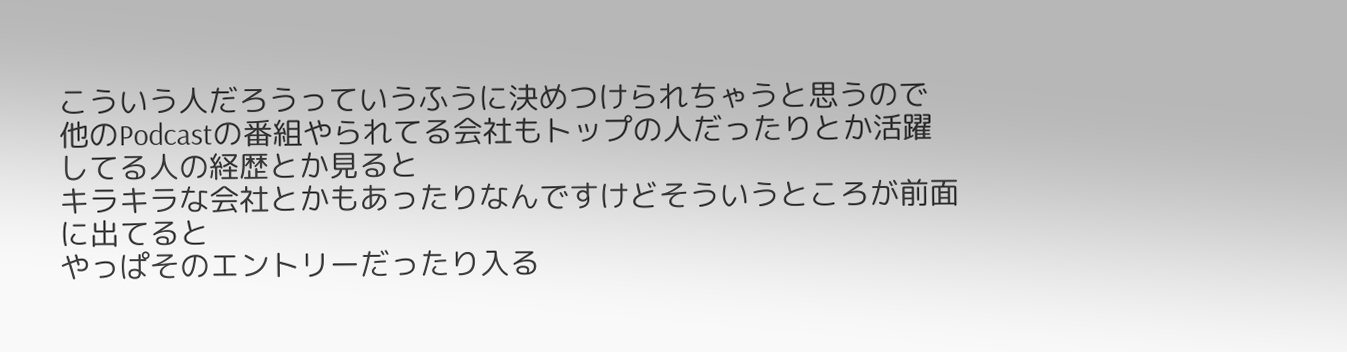こういう人だろうっていうふうに決めつけられちゃうと思うので
他のPodcastの番組やられてる会社もトップの人だったりとか活躍してる人の経歴とか見ると
キラキラな会社とかもあったりなんですけどそういうところが前面に出てると
やっぱそのエントリーだったり入る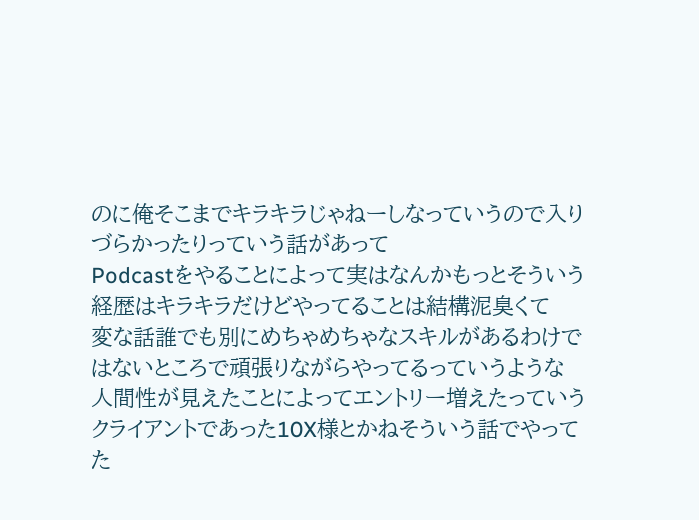のに俺そこまでキラキラじゃねーしなっていうので入りづらかったりっていう話があって
Podcastをやることによって実はなんかもっとそういう経歴はキラキラだけどやってることは結構泥臭くて
変な話誰でも別にめちゃめちゃなスキルがあるわけではないところで頑張りながらやってるっていうような
人間性が見えたことによってエントリー増えたっていう
クライアントであった10X様とかねそういう話でやってた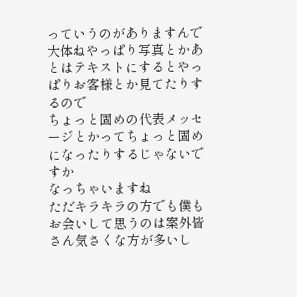っていうのがありますんで
大体ねやっぱり写真とかあとはテキストにするとやっぱりお客様とか見てたりするので
ちょっと固めの代表メッセージとかってちょっと固めになったりするじゃないですか
なっちゃいますね
ただキラキラの方でも僕もお会いして思うのは案外皆さん気さくな方が多いし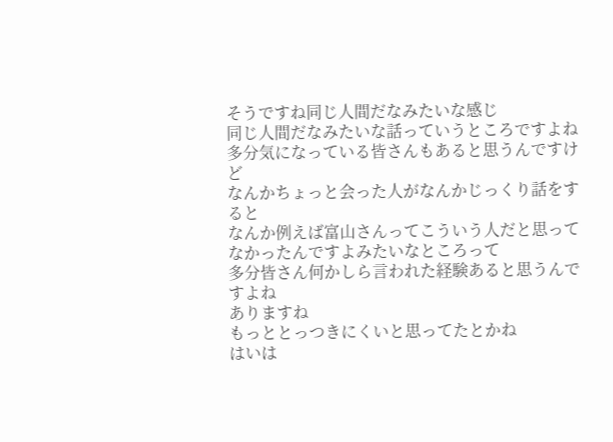そうですね同じ人間だなみたいな感じ
同じ人間だなみたいな話っていうところですよね
多分気になっている皆さんもあると思うんですけど
なんかちょっと会った人がなんかじっくり話をすると
なんか例えば富山さんってこういう人だと思ってなかったんですよみたいなところって
多分皆さん何かしら言われた経験あると思うんですよね
ありますね
もっととっつきにくいと思ってたとかね
はいは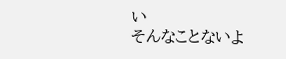い
そんなことないよ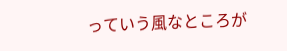っていう風なところが